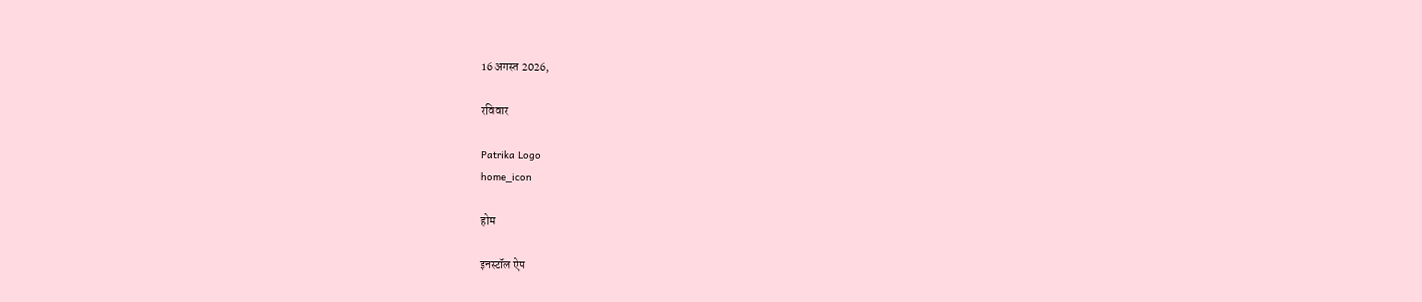16 अगस्त 2026,

रविवार

Patrika Logo
home_icon

होम

इनस्टॉल ऐप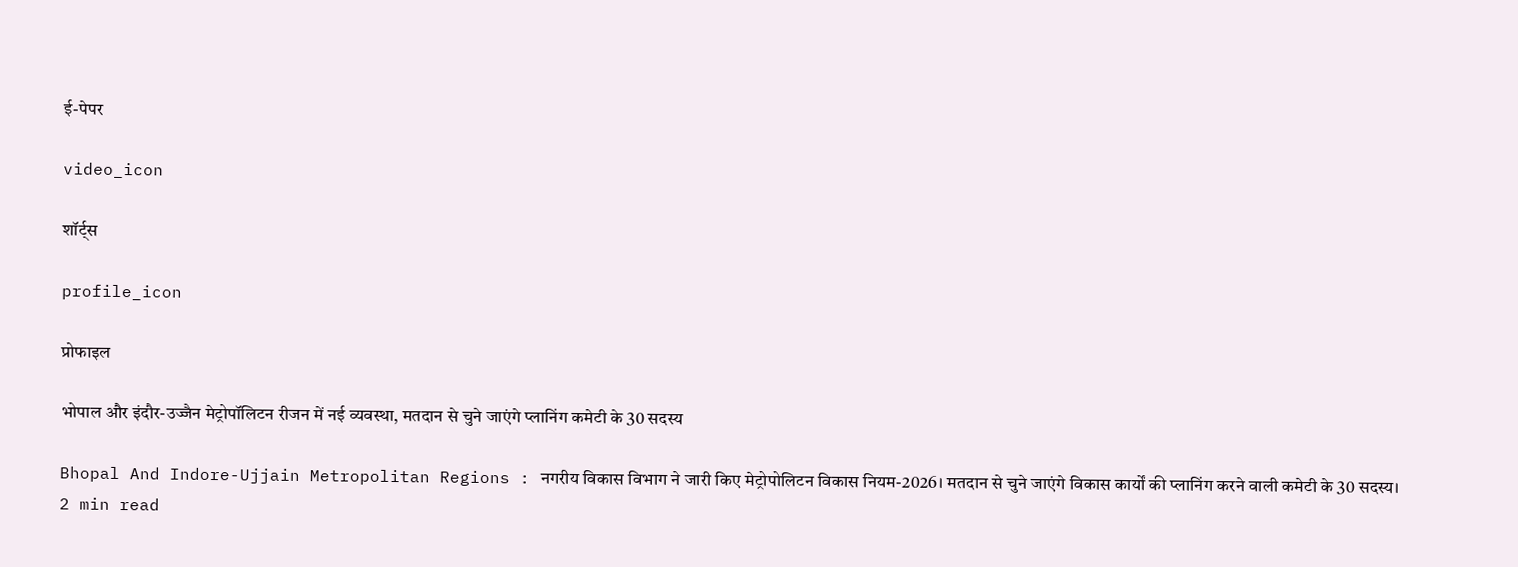ई-पेपर

video_icon

शॉर्ट्स

profile_icon

प्रोफाइल

भोपाल और इंदौर-उज्जैन मेट्रोपॉलिटन रीजन में नई व्यवस्था, मतदान से चुने जाएंगे प्लानिंग कमेटी के 30 सदस्य

Bhopal And Indore-Ujjain Metropolitan Regions : नगरीय विकास विभाग ने जारी किए मेट्रोपोलिटन विकास नियम-2026। मतदान से चुने जाएंगे विकास कार्यों की प्लानिंग करने वाली कमेटी के 30 सदस्य।
2 min read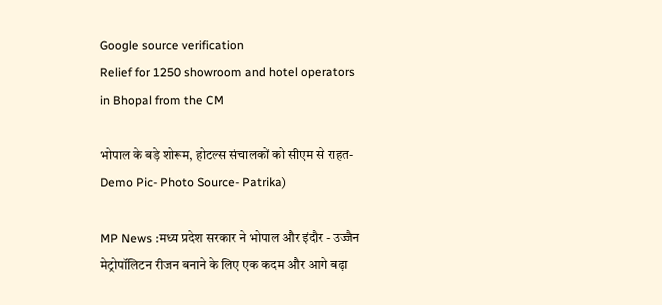Google source verification
Relief for 1250 showroom and hotel operators in Bhopal from the CM

भोपाल के बड़े शोरूम, होटल्स संचालकों को सीएम से राहत-Demo Pic- Photo Source- Patrika)

MP News :मध्य प्रदेश सरकार ने भोपाल और इंदौर - उज्जैन मेट्रोपॉलिटन रीजन बनाने के लिए एक कदम और आगे बढ़ा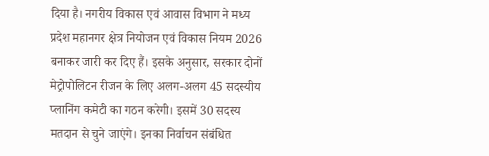दिया है। नगरीय विकास एवं आवास विभाग ने मध्य प्रदेश महानगर क्षेत्र नियोजन एवं विकास नियम 2026 बनाकर जारी कर दिए हैं। इसके अनुसार, सरकार दोनों मेट्रोपोलिटन रीजन के लिए अलग-अलग 45 सदस्यीय प्लानिंग कमेटी का गठन करेगी। इसमें 30 सदस्य मतदान से चुने जाएंगे। इनका निर्वाचन संबंधित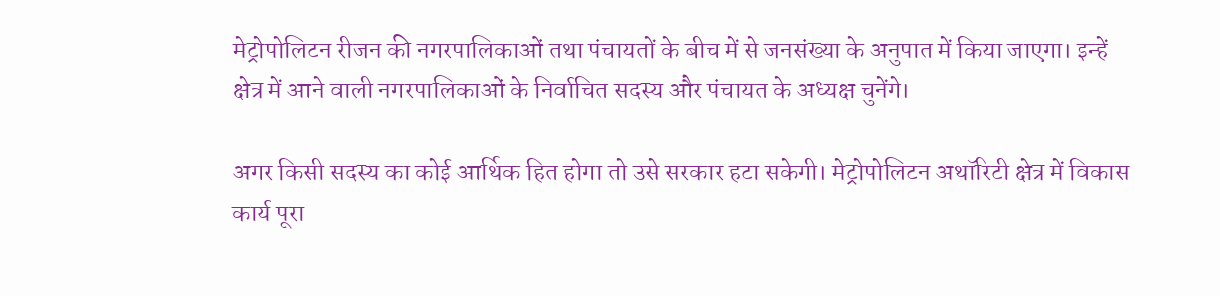मेट्रोपोलिटन रीजन की नगरपालिकाओं तथा पंचायतों के बीच में से जनसंख्या के अनुपात में किया जाएगा। इन्हें क्षेत्र में आने वाली नगरपालिकाओं के निर्वाचित सदस्य और पंचायत के अध्यक्ष चुनेंगे।

अगर किसी सदस्य का कोई आर्थिक हित होगा तो उसे सरकार हटा सकेगी। मेट्रोपोलिटन अथॉरिटी क्षेत्र में विकास कार्य पूरा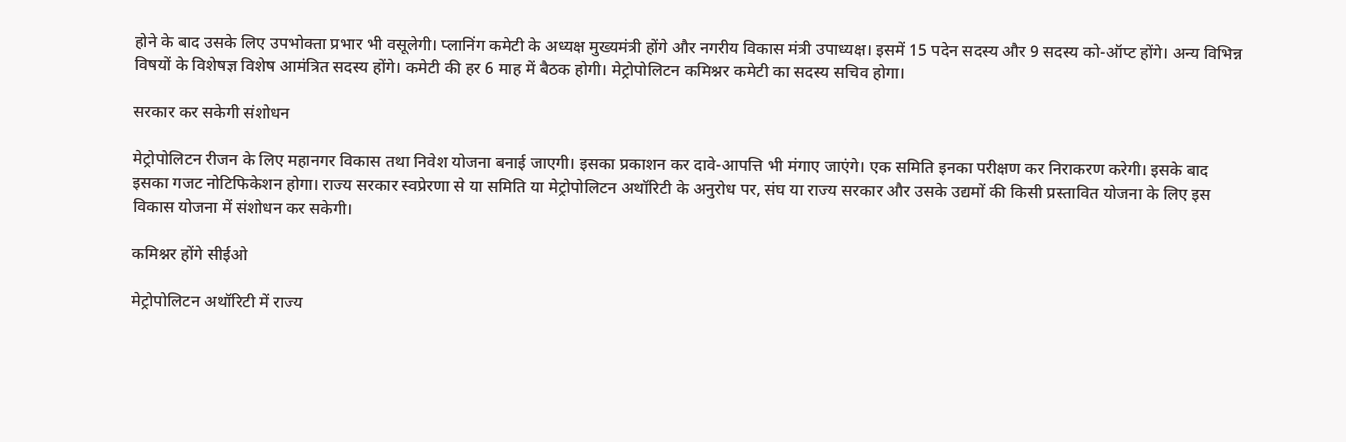होने के बाद उसके लिए उपभोक्ता प्रभार भी वसूलेगी। प्लानिंग कमेटी के अध्यक्ष मुख्यमंत्री होंगे और नगरीय विकास मंत्री उपाध्यक्ष। इसमें 15 पदेन सदस्य और 9 सदस्य को-ऑप्ट होंगे। अन्य विभिन्न विषयों के विशेषज्ञ विशेष आमंत्रित सदस्य होंगे। कमेटी की हर 6 माह में बैठक होगी। मेट्रोपोलिटन कमिश्नर कमेटी का सदस्य सचिव होगा।

सरकार कर सकेगी संशोधन

मेट्रोपोलिटन रीजन के लिए महानगर विकास तथा निवेश योजना बनाई जाएगी। इसका प्रकाशन कर दावे-आपत्ति भी मंगाए जाएंगे। एक समिति इनका परीक्षण कर निराकरण करेगी। इसके बाद इसका गजट नोटिफिकेशन होगा। राज्य सरकार स्वप्रेरणा से या समिति या मेट्रोपोलिटन अथॉरिटी के अनुरोध पर, संघ या राज्य सरकार और उसके उद्यमों की किसी प्रस्तावित योजना के लिए इस विकास योजना में संशोधन कर सकेगी।

कमिश्नर होंगे सीईओ

मेट्रोपोलिटन अथॉरिटी में राज्य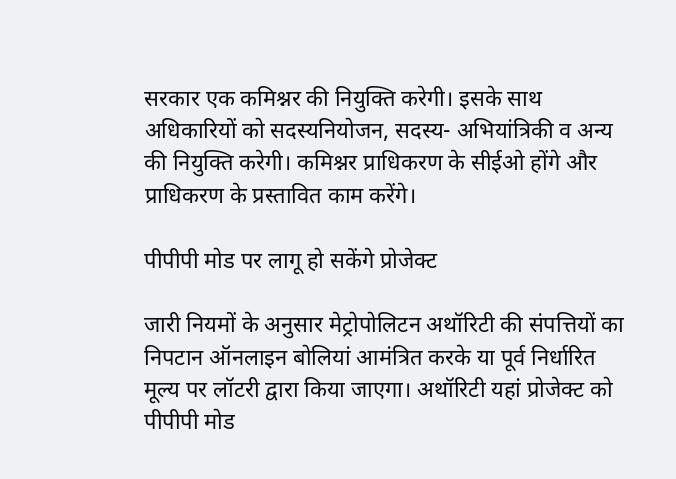सरकार एक कमिश्नर की नियुक्ति करेगी। इसके साथ अधिकारियों को सदस्यनियोजन, सदस्य- अभियांत्रिकी व अन्य की नियुक्ति करेगी। कमिश्नर प्राधिकरण के सीईओ होंगे और प्राधिकरण के प्रस्तावित काम करेंगे।

पीपीपी मोड पर लागू हो सकेंगे प्रोजेक्ट

जारी नियमों के अनुसार मेट्रोपोलिटन अथॉरिटी की संपत्तियों का निपटान ऑनलाइन बोलियां आमंत्रित करके या पूर्व निर्धारित मूल्य पर लॉटरी द्वारा किया जाएगा। अथॉरिटी यहां प्रोजेक्ट को पीपीपी मोड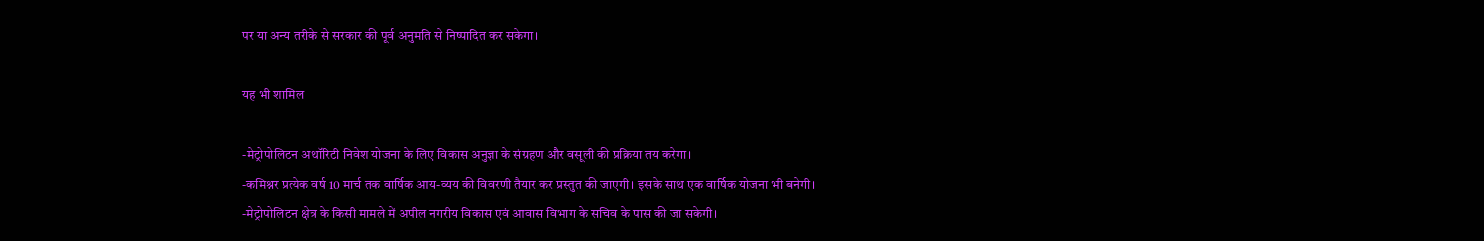पर या अन्य तरीके से सरकार की पूर्व अनुमति से निष्पादित कर सकेगा।

यह भी शामिल

-मेट्रोपोलिटन अथॉरिटी निवेश योजना के लिए विकास अनुज्ञा के संग्रहण और वसूली की प्रक्रिया तय करेगा।
-कमिश्नर प्रत्येक वर्ष 10 मार्च तक वार्षिक आय-व्यय की विवरणी तैयार कर प्रस्तुत की जाएगी। इसके साथ एक वार्षिक योजना भी बनेगी।
-मेट्रोपोलिटन क्षेत्र के किसी मामले में अपील नगरीय विकास एवं आवास विभाग के सचिव के पास की जा सकेगी।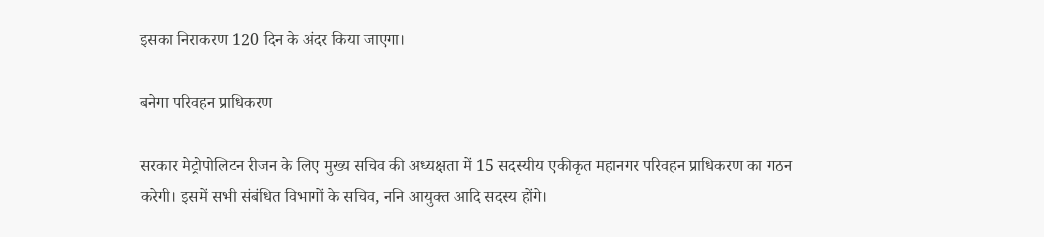इसका निराकरण 120 दिन के अंदर किया जाएगा।

बनेगा परिवहन प्राधिकरण

सरकार मेट्रोपोलिटन रीजन के लिए मुख्य सचिव की अध्यक्षता में 15 सदस्यीय एकीकृत महानगर परिवहन प्राधिकरण का गठन करेगी। इसमें सभी संबंधित विभागों के सचिव, ननि आयुक्त आदि सदस्य होंगे।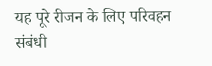यह पूरे रीजन के लिए परिवहन संबंधी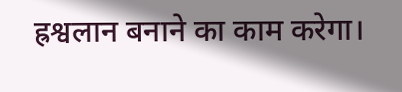ह्रश्वलान बनाने का काम करेगा।